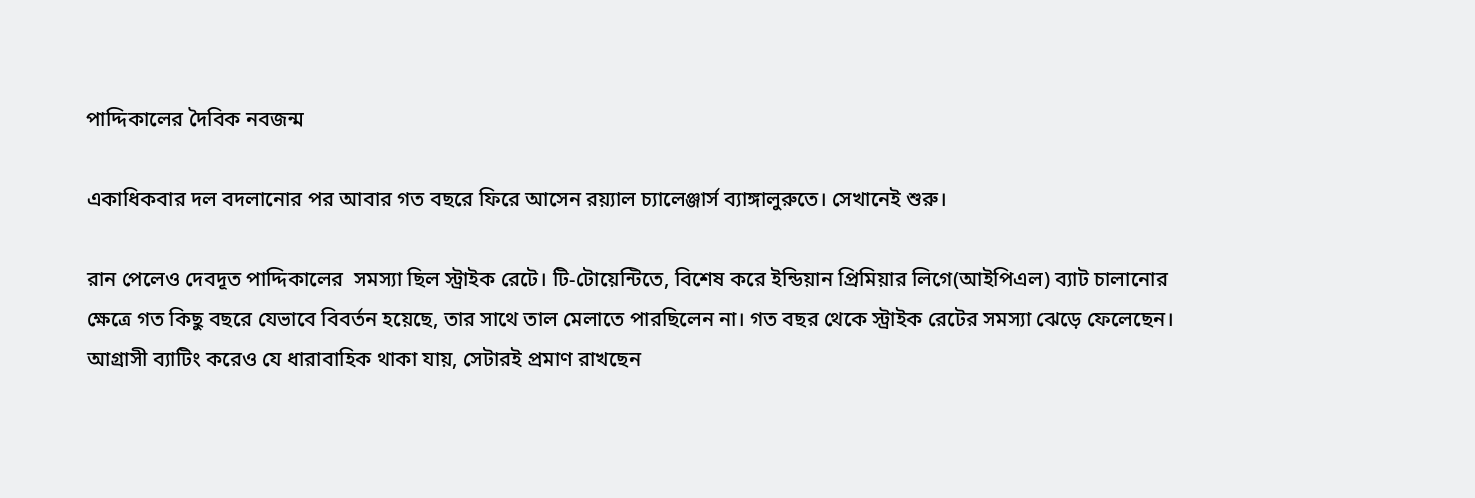পাদ্দিকালের দৈবিক নবজন্ম

একাধিকবার দল বদলানোর পর আবার গত বছরে ফিরে আসেন রয়্যাল চ্যালেঞ্জার্স ব্যাঙ্গালুরুতে। সেখানেই শুরু।

রান পেলেও দেবদূত পাদ্দিকালের  সমস্যা ছিল স্ট্রাইক রেটে। টি-টোয়েন্টিতে, বিশেষ করে ইন্ডিয়ান প্রিমিয়ার লিগে(আইপিএল) ব্যাট চালানোর ক্ষেত্রে গত কিছু বছরে যেভাবে বিবর্তন হয়েছে, তার সাথে তাল মেলাতে পারছিলেন না। গত বছর থেকে স্ট্রাইক রেটের সমস্যা ঝেড়ে ফেলেছেন।  আগ্রাসী ব্যাটিং করেও যে ধারাবাহিক থাকা যায়, সেটারই প্রমাণ রাখছেন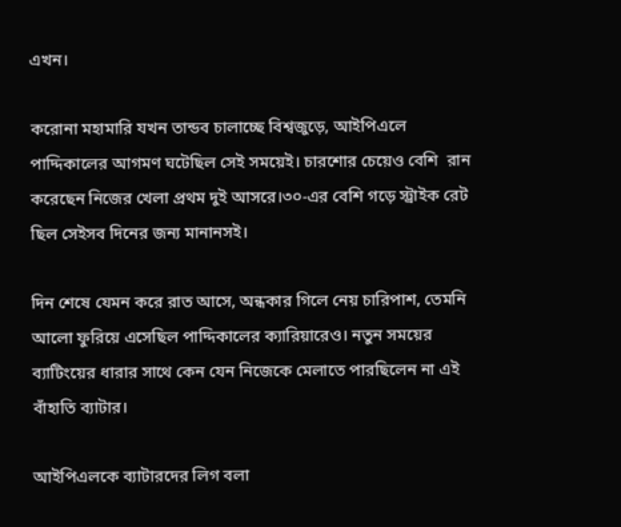এখন।

করোনা মহামারি যখন তান্ডব চালাচ্ছে বিশ্বজুড়ে, আইপিএলে পাদ্দিকালের আগমণ ঘটেছিল সেই সময়েই। চারশোর চেয়েও বেশি  রান করেছেন নিজের খেলা প্রথম দুই আসরে।৩০-এর বেশি গড়ে স্ট্রাইক রেট ছিল সেইসব দিনের জন্য মানানসই।

দিন শেষে যেমন করে রাত আসে, অন্ধকার গিলে নেয় চারিপাশ, তেমনি আলো ফুরিয়ে এসেছিল পাদ্দিকালের ক্যারিয়ারেও। নতুন সময়ের ব্যাটিংয়ের ধারার সাথে কেন যেন নিজেকে মেলাতে পারছিলেন না এই বাঁহাতি ব্যাটার।

আইপিএলকে ব্যাটারদের লিগ বলা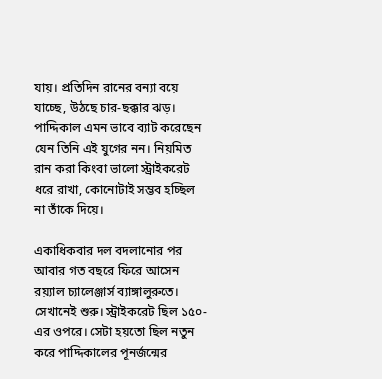যায়। প্রতিদিন রানের বন্যা বয়ে যাচ্ছে, উঠছে চার-ছক্কার ঝড়। পাদ্দিকাল এমন ভাবে ব্যাট করেছেন যেন তিনি এই যুগের নন। নিয়মিত রান করা কিংবা ভালো স্ট্রাইকরেট ধরে রাখা, কোনোটাই সম্ভব হচ্ছিল না তাঁকে দিয়ে।

একাধিকবার দল বদলানোর পর আবার গত বছরে ফিরে আসেন রয়্যাল চ্যালেঞ্জার্স ব্যাঙ্গালুরুতে। সেখানেই শুরু। স্ট্রাইকরেট ছিল ১৫০-এর ওপরে। সেটা হয়তো ছিল নতুন করে পাদ্দিকালের পূনর্জন্মের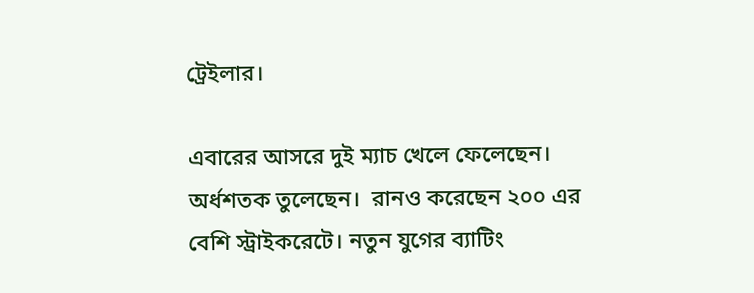ট্রেইলার।

এবারের আসরে দুই ম্যাচ খেলে ফেলেছেন। অর্ধশতক তুলেছেন।  রানও করেছেন ২০০ এর বেশি স্ট্রাইকরেটে। নতুন যুগের ব্যাটিং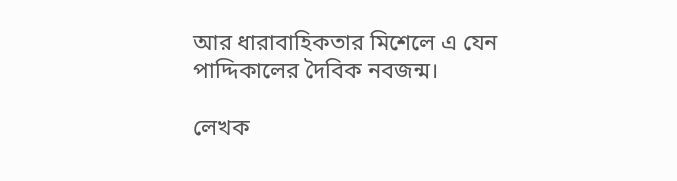আর ধারাবাহিকতার মিশেলে এ যেন পাদ্দিকালের দৈবিক নবজন্ম।

লেখক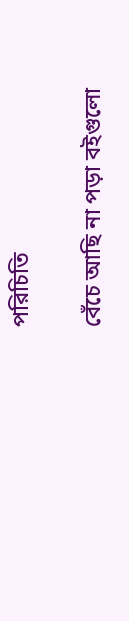পরিচিতি

বেঁচে আছি না পড়া বইগুলো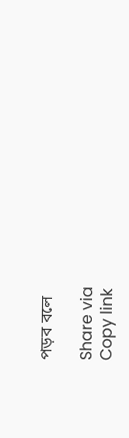পড়ব বলে

Share via
Copy link